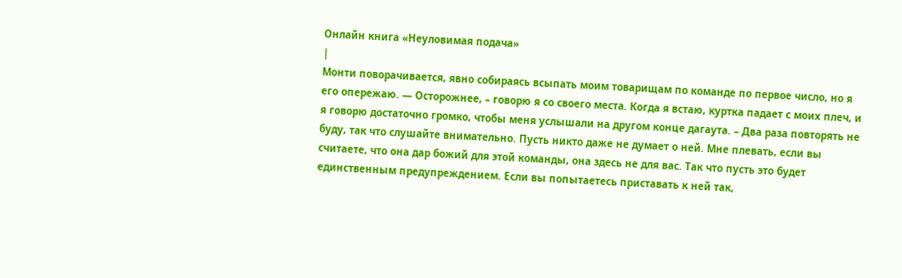Онлайн книга «Неуловимая подача»
|
Монти поворачивается, явно собираясь всыпать моим товарищам по команде по первое число, но я его опережаю. — Осторожнее, – говорю я со своего места. Когда я встаю, куртка падает с моих плеч, и я говорю достаточно громко, чтобы меня услышали на другом конце дагаута. – Два раза повторять не буду, так что слушайте внимательно. Пусть никто даже не думает о ней. Мне плевать, если вы считаете, что она дар божий для этой команды, она здесь не для вас. Так что пусть это будет единственным предупреждением. Если вы попытаетесь приставать к ней так,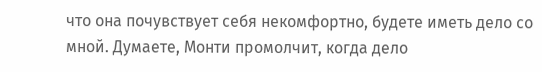что она почувствует себя некомфортно, будете иметь дело со мной. Думаете, Монти промолчит, когда дело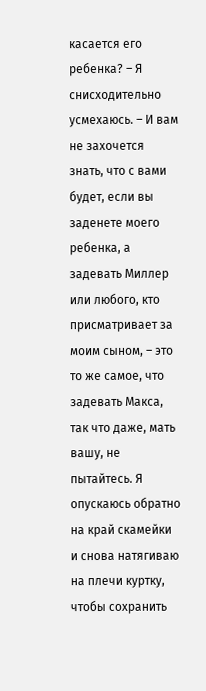касается его ребенка? – Я снисходительно усмехаюсь. – И вам не захочется знать, что с вами будет, если вы заденете моего ребенка, а задевать Миллер или любого, кто присматривает за моим сыном, – это то же самое, что задевать Макса, так что даже, мать вашу, не пытайтесь. Я опускаюсь обратно на край скамейки и снова натягиваю на плечи куртку, чтобы сохранить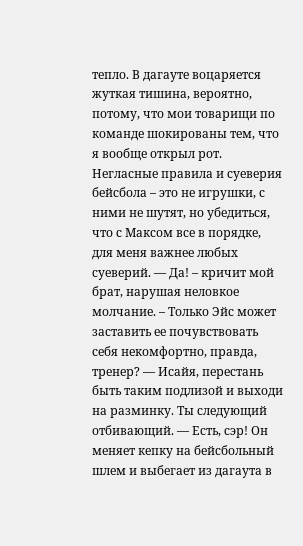тепло. В дагауте воцаряется жуткая тишина, вероятно, потому, что мои товарищи по команде шокированы тем, что я вообще открыл рот. Негласные правила и суеверия бейсбола – это не игрушки, с ними не шутят, но убедиться, что с Максом все в порядке, для меня важнее любых суеверий. — Да! – кричит мой брат, нарушая неловкое молчание. – Только Эйс может заставить ее почувствовать себя некомфортно, правда, тренер? — Исайя, перестань быть таким подлизой и выходи на разминку. Ты следующий отбивающий. — Есть, сэр! Он меняет кепку на бейсбольный шлем и выбегает из дагаута в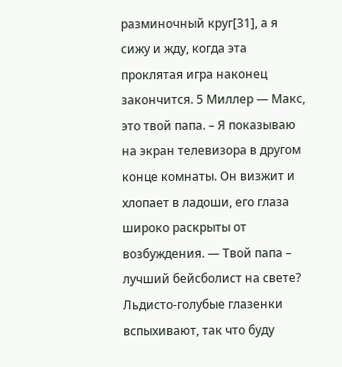разминочный круг[31], а я сижу и жду, когда эта проклятая игра наконец закончится. 5 Миллер — Макс, это твой папа. – Я показываю на экран телевизора в другом конце комнаты. Он визжит и хлопает в ладоши, его глаза широко раскрыты от возбуждения. — Твой папа – лучший бейсболист на свете? Льдисто-голубые глазенки вспыхивают, так что буду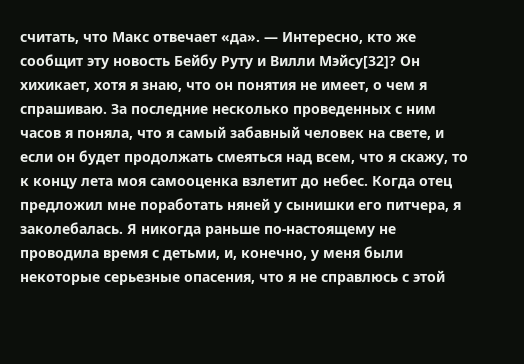считать, что Макс отвечает «да». — Интересно, кто же сообщит эту новость Бейбу Руту и Вилли Мэйсу[32]? Он хихикает, хотя я знаю, что он понятия не имеет, о чем я спрашиваю. За последние несколько проведенных с ним часов я поняла, что я самый забавный человек на свете, и если он будет продолжать смеяться над всем, что я скажу, то к концу лета моя самооценка взлетит до небес. Когда отец предложил мне поработать няней у сынишки его питчера, я заколебалась. Я никогда раньше по-настоящему не проводила время с детьми, и, конечно, у меня были некоторые серьезные опасения, что я не справлюсь с этой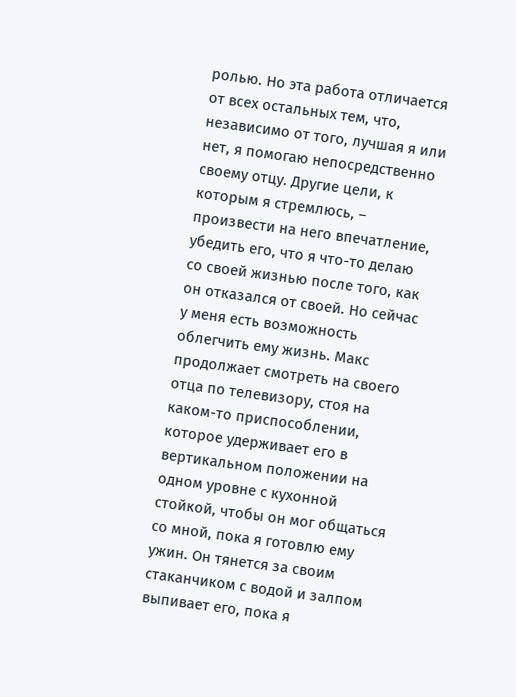ролью. Но эта работа отличается от всех остальных тем, что, независимо от того, лучшая я или нет, я помогаю непосредственно своему отцу. Другие цели, к которым я стремлюсь, – произвести на него впечатление, убедить его, что я что-то делаю со своей жизнью после того, как он отказался от своей. Но сейчас у меня есть возможность облегчить ему жизнь. Макс продолжает смотреть на своего отца по телевизору, стоя на каком-то приспособлении, которое удерживает его в вертикальном положении на одном уровне с кухонной стойкой, чтобы он мог общаться со мной, пока я готовлю ему ужин. Он тянется за своим стаканчиком с водой и залпом выпивает его, пока я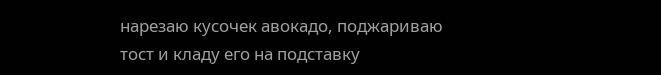нарезаю кусочек авокадо, поджариваю тост и кладу его на подставку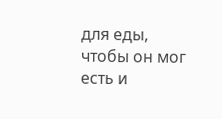для еды, чтобы он мог есть и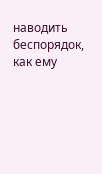наводить беспорядок, как ему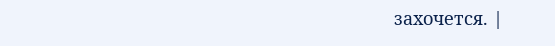захочется. |